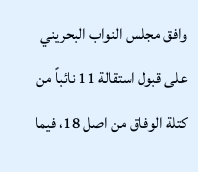وافق مجلس النواب البحريني على قبول استقالة 11 نائباً من كتلة الوفاق من اصل 18، فيما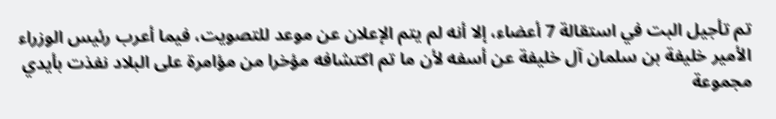تم تأجيل البت في استقالة 7 أعضاء، إلا أنه لم يتم الإعلان عن موعد للتصويت، فيما أعرب رئيس الوزراء الأمير خليفة بن سلمان آل خليفة عن أسفه لأن ما تم اكتشافه مؤخرا من مؤامرة على البلاد نفذت بأيدي مجموعة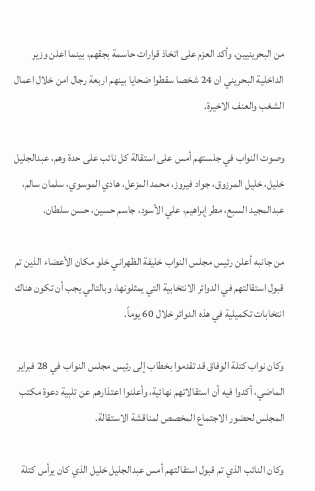من البحرينيين، وأكد العزم على اتخاذ قرارات حاسمة بجقهم، بينما اعلن وزير الداخلية البحريني ان 24 شخصا سقطوا ضحايا بينهم اربعة رجال امن خلال اعمال الشغب والعنف الاخيرة.

وصوت النواب في جلستهم أمس على استقالة كل نائب على حدة وهم، عبدالجليل خليل، خليل المرزوق، جواد فيروز، محمد المزعل، هادي الموسوي، سلمان سالم، عبدالمجيد السبع، مطر إبراهيم، علي الأسود، جاسم حسين، حسن سلطان.

من جانبه أعلن رئيس مجلس النواب خليفة الظهراني خلو مكان الأعضاء الذين تم قبول استقالتهم في الدوائر الانتخابية التي يمثلونها، وبالتالي يجب أن تكون هناك انتخابات تكميلية في هذه الدوائر خلال 60 يوماً.

وكان نواب كتلة الوفاق قد تقدموا بخطاب إلى رئيس مجلس النواب في 28 فبراير الماضي، أكدوا فيه أن استقالاتهم نهائية، وأعلنوا اعتذارهم عن تلبية دعوة مكتب المجلس لحضور الاجتماع المخصص لمناقشة الاستقالة.

وكان النائب الذي تم قبول استقالتهم أمس عبدالجليل خليل الذي كان يرأس كتلة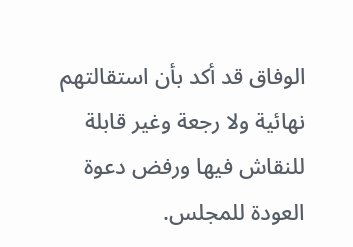الوفاق قد أكد بأن استقالتهم نهائية ولا رجعة وغير قابلة للنقاش فيها ورفض دعوة العودة للمجلس.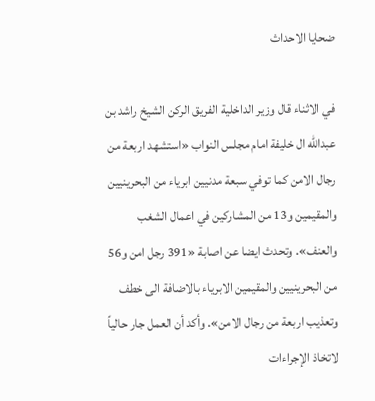ضحايا الاحداث

في الاثناء قال وزير الداخلية الفريق الركن الشيخ راشد بن عبدالله ال خليفة امام مجلس النواب «استشهد اربعة من رجال الامن كما توفي سبعة مدنيين ابرياء من البحرينيين والمقيمين و13 من المشاركين في اعمال الشغب والعنف». وتحدث ايضا عن اصابة «391 رجل امن و56 من البحرينيين والمقيمين الابرياء بالاضافة الى خطف وتعذيب اربعة من رجال الامن». وأكد أن العمل جار حالياً لاتخاذ الإجراءات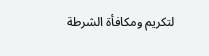لتكريم ومكافأة الشرطة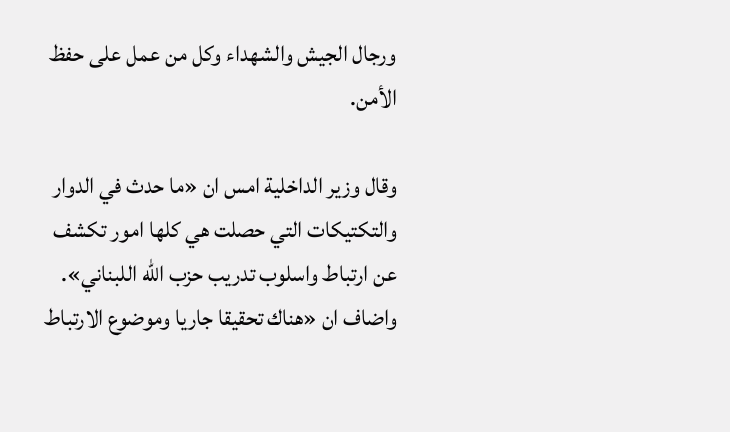ورجال الجيش والشهداء وكل من عمل على حفظ الأمن.

وقال وزير الداخلية امس ان «ما حدث في الدوار والتكتيكات التي حصلت هي كلها امور تكشف عن ارتباط واسلوب تدريب حزب الله اللبناني». واضاف ان «هناك تحقيقا جاريا وموضوع الارتباط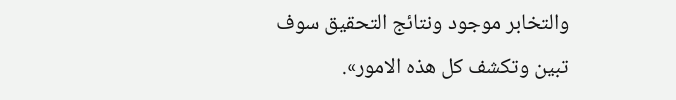والتخابر موجود ونتائج التحقيق سوف تبين وتكشف كل هذه الامور».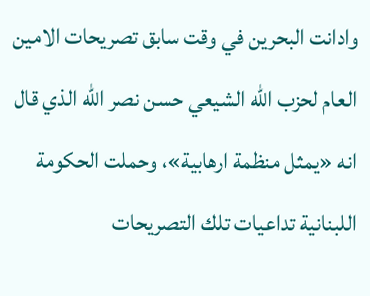وادانت البحرين في وقت سابق تصريحات الامين العام لحزب الله الشيعي حسن نصر الله الذي قال انه «يمثل منظمة ارهابية»، وحملت الحكومة اللبنانية تداعيات تلك التصريحات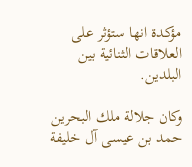مؤكدة انها ستؤثر على العلاقات الثنائية بين البلدين.

وكان جلالة ملك البحرين حمد بن عيسى آل خليفة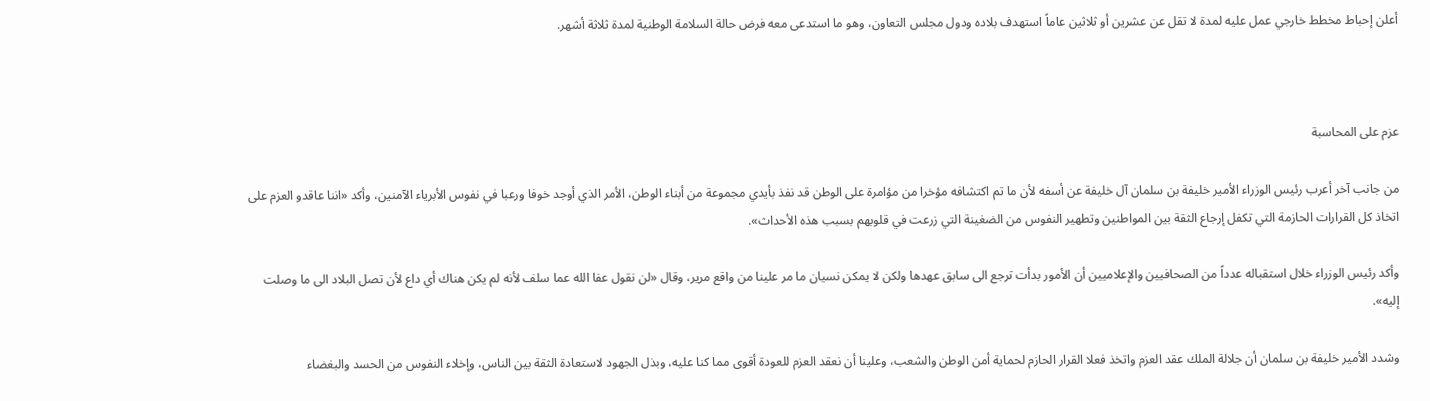أعلن إحباط مخطط خارجي عمل عليه لمدة لا تقل عن عشرين أو ثلاثين عاماً استهدف بلاده ودول مجلس التعاون، وهو ما استدعى معه فرض حالة السلامة الوطنية لمدة ثلاثة أشهر.



عزم على المحاسبة

من جانب آخر أعرب رئيس الوزراء الأمير خليفة بن سلمان آل خليفة عن أسفه لأن ما تم اكتشافه مؤخرا من مؤامرة على الوطن قد نفذ بأيدي مجموعة من أبناء الوطن، الأمر الذي أوجد خوفا ورعبا في نفوس الأبرياء الآمنين، وأكد «اننا عاقدو العزم على اتخاذ كل القرارات الحازمة التي تكفل إرجاع الثقة بين المواطنين وتطهير النفوس من الضغينة التي زرعت في قلوبهم بسبب هذه الأحداث».

وأكد رئيس الوزراء خلال استقباله عدداً من الصحافيين والإعلاميين أن الأمور بدأت ترجع الى سابق عهدها ولكن لا يمكن نسيان ما مر علينا من واقع مرير، وقال «لن نقول عفا الله عما سلف لأنه لم يكن هناك أي داع لأن تصل البلاد الى ما وصلت إليه».

وشدد الأمير خليفة بن سلمان أن جلالة الملك عقد العزم واتخذ فعلا القرار الحازم لحماية أمن الوطن والشعب، وعلينا أن نعقد العزم للعودة أقوى مما كنا عليه، وبذل الجهود لاستعادة الثقة بين الناس، وإخلاء النفوس من الحسد والبغضاء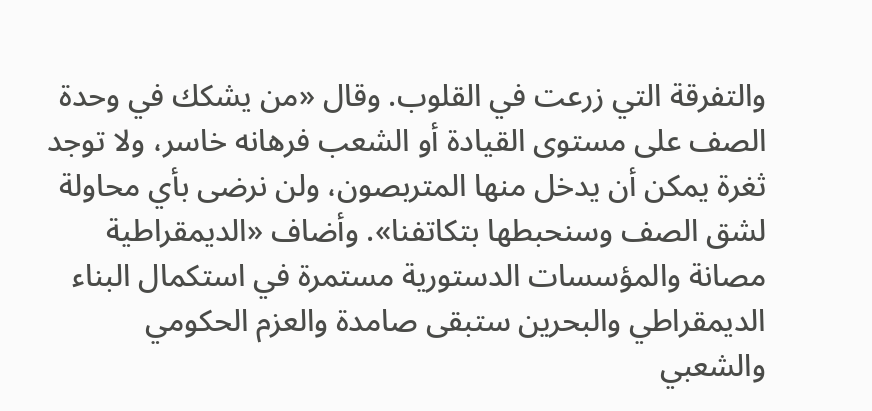والتفرقة التي زرعت في القلوب. وقال «من يشكك في وحدة الصف على مستوى القيادة أو الشعب فرهانه خاسر، ولا توجد ثغرة يمكن أن يدخل منها المتربصون، ولن نرضى بأي محاولة لشق الصف وسنحبطها بتكاتفنا». وأضاف «الديمقراطية مصانة والمؤسسات الدستورية مستمرة في استكمال البناء الديمقراطي والبحرين ستبقى صامدة والعزم الحكومي والشعبي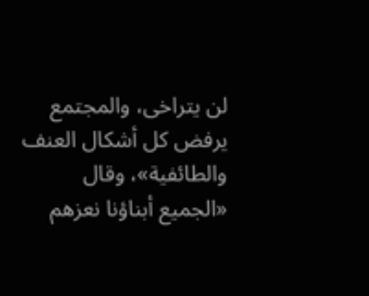لن يتراخى، والمجتمع يرفض كل أشكال العنف والطائفية»، وقال «الجميع أبناؤنا نعزهم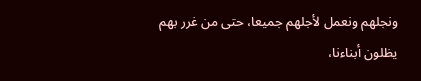ونجلهم ونعمل لأجلهم جميعا، حتى من غرر بهم يظلون أبناءنا،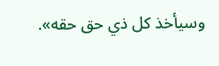وسيأخذ كل ذي حق حقه».